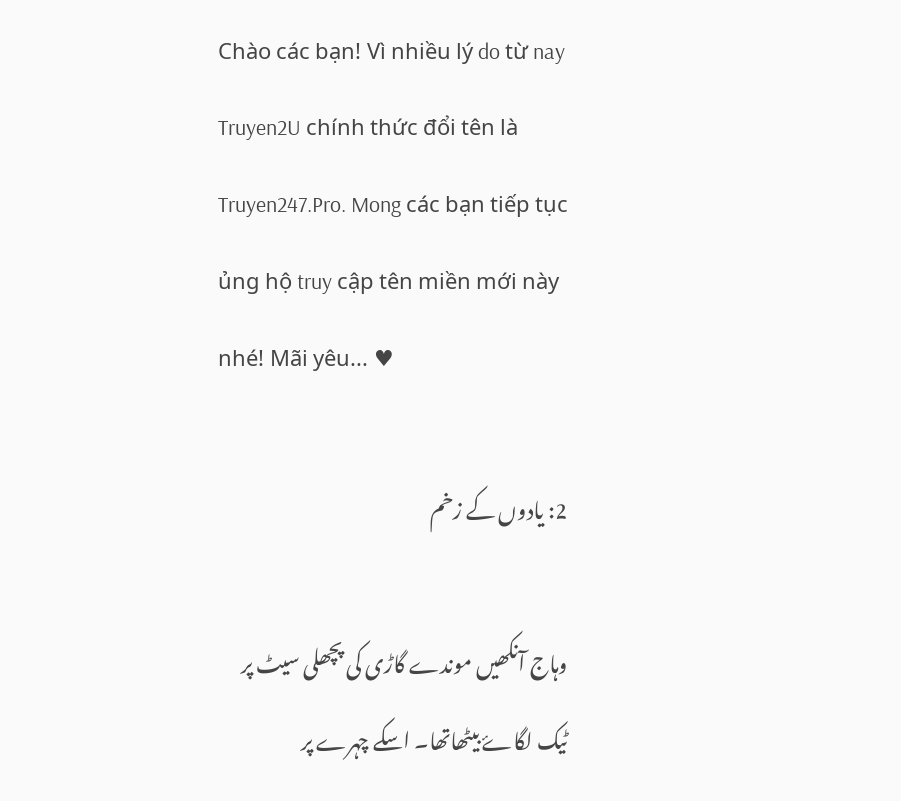Chào các bạn! Vì nhiều lý do từ nay Truyen2U chính thức đổi tên là Truyen247.Pro. Mong các bạn tiếp tục ủng hộ truy cập tên miền mới này nhé! Mãi yêu... ♥

2: یادوں کے زخم

وہاج آنکھیں موندے گاڑی کی پچھلی سیٹ پر ٹیک لگاۓ بیٹھاتھا۔ اسکے چہرے پر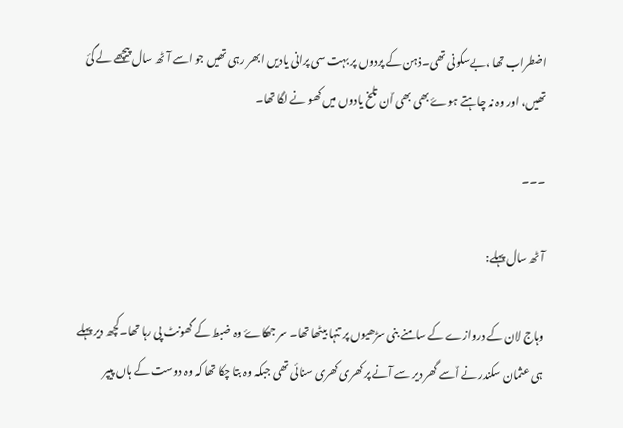اضطراب تھا ،بےسکونی تھی۔ذہن کے پردوں پر بہت سی پرانی یادیں ابھر رہی تھیں جو اسے آٹھ سال پیچھے لے گئ تھیں، اور وہ نہ چاہتے ہوۓ بھی بھی اٌن تلخ یادوں میں کھو نے لگا تھا۔

۔۔۔

آٹھ سال پہلے:

وہاج لان کے دروازے کے سامنے بنی سڑھیوں پر تنہا بیٹھا تھا۔ سر جھکاۓ وہ ضبط کے گھونٹ پی رہا تھا۔کچھ دیر پہلے ہی عثمان سکندر نے اٌسے گھر دیر سے آنے پر کھری کھری سنائی تھی جبکہ وہ بتا چکا تھا کہ وہ دوست کے ہاں پیپر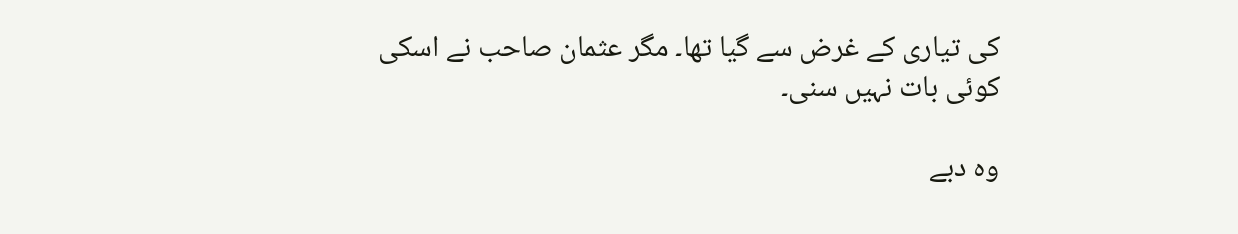کی تیاری کے غرض سے گیا تھا۔ مگر عثمان صاحب نے اسکی کوئی بات نہیں سنی۔

وہ دبے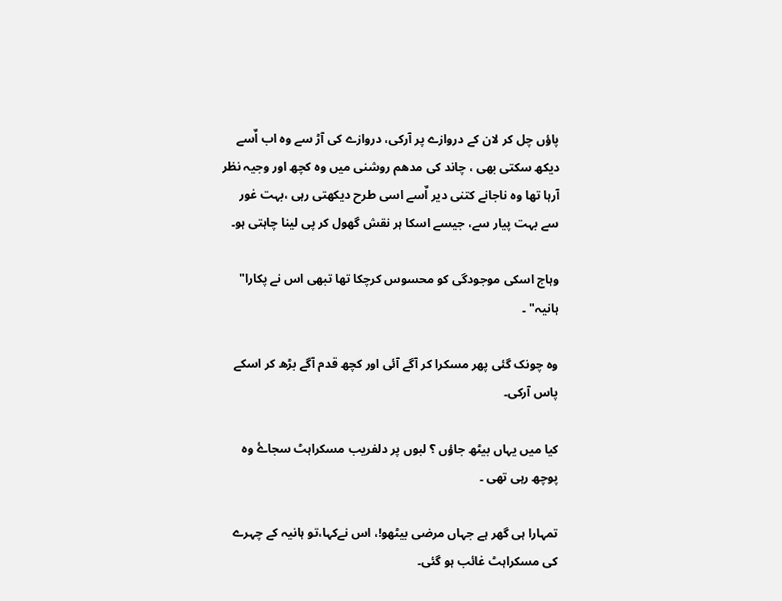پاؤں چل کر لان کے دروازے پر آرکی، دروازے کی آڑ سے وہ اب اٌسے دیکھ سکتی بھی ، چاند کی مدھم روشنی میں وہ کچھ اور وجیہ نظر آرہا تھا وہ ناجانے کتنی دیر اٌسے اسی طرح دیکھتی رہی ،بہت غور سے بہت پیار سے، جیسے اسکا ہر نقش گھول کر پی لینا چاہتی ہو۔

وہاج اسکی موجودگی کو محسوس کرچکا تھا تبھی اس نے پکارا" ہانیہ" ۔

وہ چونک گئی پھر مسکرا کر آگے آئی اور کچھ قدم آگے بڑھ کر اسکے پاس آرکی۔

کیا میں یہاں بیٹھ جاؤں ؟ لبوں پر دلفریب مسکراہٹ سجاۓ وہ پوچھ رہی تھی ۔

تمہارا ہی گھر ہے جہاں مرضی بیٹھو!، اس نےکہا،تو ہانیہ کے چہرے کی مسکراہٹ غائب ہو گئی۔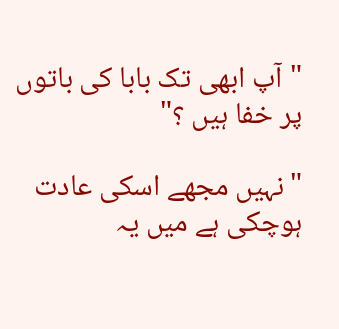"آپ ابھی تک بابا کی باتوں پر خفا ہیں ؟"

"نہیں مجھے اسکی عادت ہوچکی ہے میں یہ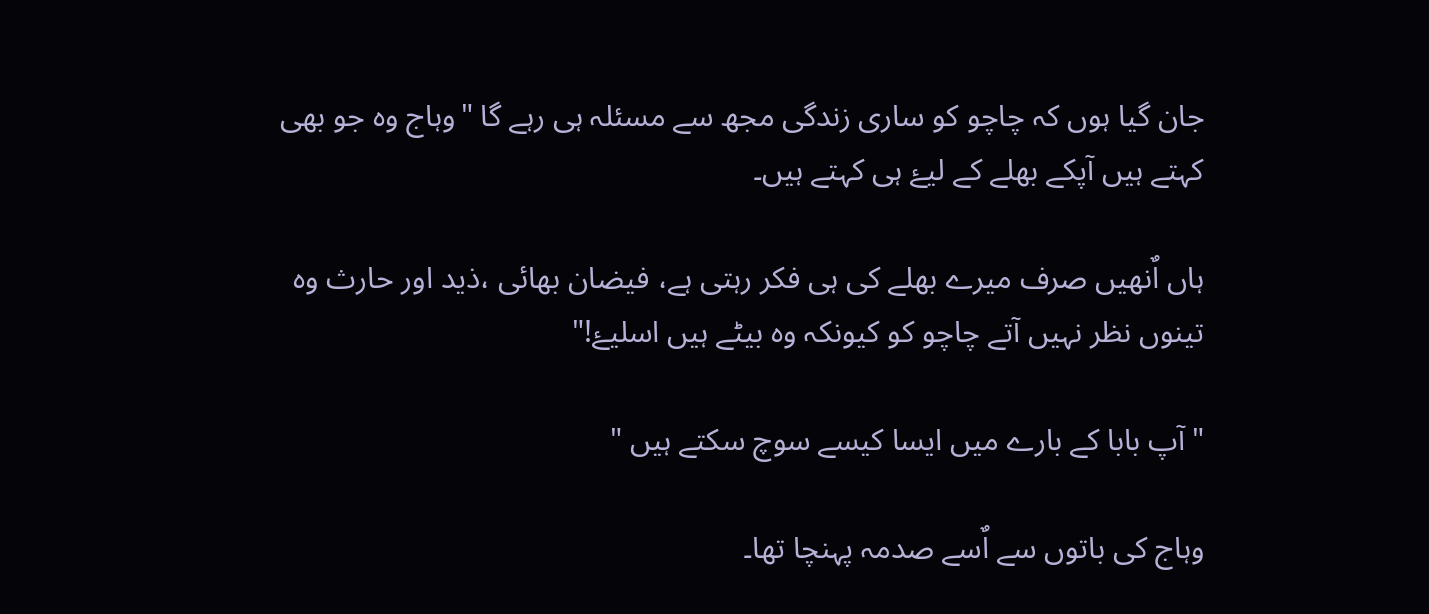جان گیا ہوں کہ چاچو کو ساری زندگی مجھ سے مسئلہ ہی رہے گا "وہاج وہ جو بھی کہتے ہیں آپکے بھلے کے لیۓ ہی کہتے ہیں۔

ہاں اٌنھیں صرف میرے بھلے کی ہی فکر رہتی ہے، فیضان بھائی ،ذید اور حارث وہ تینوں نظر نہیں آتے چاچو کو کیونکہ وہ بیٹے ہیں اسلیۓ!"

"آپ بابا کے بارے میں ایسا کیسے سوچ سکتے ہیں "

وہاج کی باتوں سے اٌسے صدمہ پہنچا تھا۔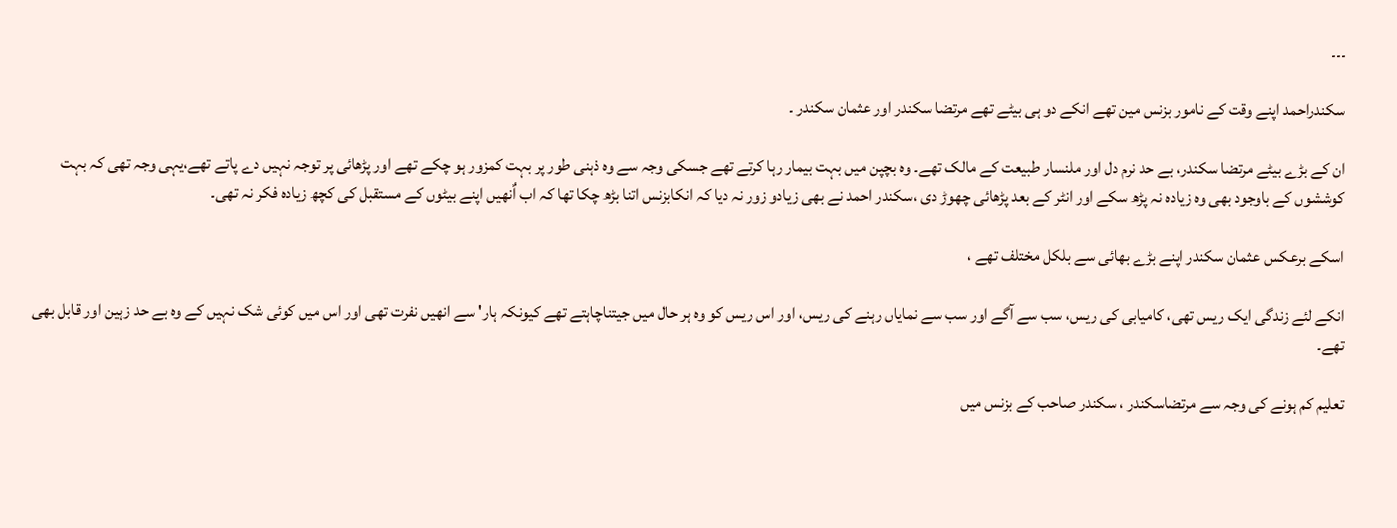۔۔۔

سکندراحمد اپنے وقت کے نامور بزنس مین تھے انکے دو ہی بیٹے تھے مرتضا سکندر اور عثمان سکندر ۔

ان کے بڑے بیٹے مرتضا سکندر، بے حد نرم دل اور ملنسار طبیعت کے مالک تھے۔ وہ بچپن میں بہت بیمار رہا کرتے تھے جسکی وجہ سے وہ ذہنی طور پر بہت کمزور ہو چکے تھے اور پڑھائی پر توجہ نہیں دے پاتے تھے،یہی وجہ تھی کہ بہت کوششوں کے باوجود بھی وہ زیادہ نہ پڑھ سکے اور انٹر کے بعد پڑھائی چھوڑ دی ،سکندر احمد نے بھی زیادو زور نہ دیا کہ انکابزنس اتنا بڑھ چکا تھا کہ اب اٌنھیں اپنے بیٹوں کے مستقبل کی کچھ زیادہ فکر نہ تھی۔

اسکے برعکس عثمان سکندر اپنے بڑے بھائی سے بلکل مختلف تھے ،

انکے لئے زندگی ایک ریس تھی، کامیابی کی ریس، سب سے آگے اور سب سے نمایاں رہنے کی ریس، اور اس ریس کو وہ ہر حال میں جیتناچاہتے تھے کیونکہ ہار' سے انھیں نفرت تھی اور اس میں کوئی شک نہیں کے وہ بے حد زہین اور قابل بھی تھے۔

تعلیم کم ہونے کی وجہ سے مرتضاسکندر ، سکندر صاحب کے بزنس میں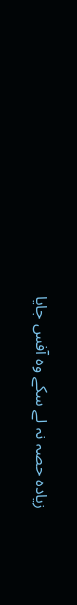زیادہ حصہ نہ لے سکے وہ آفس جایا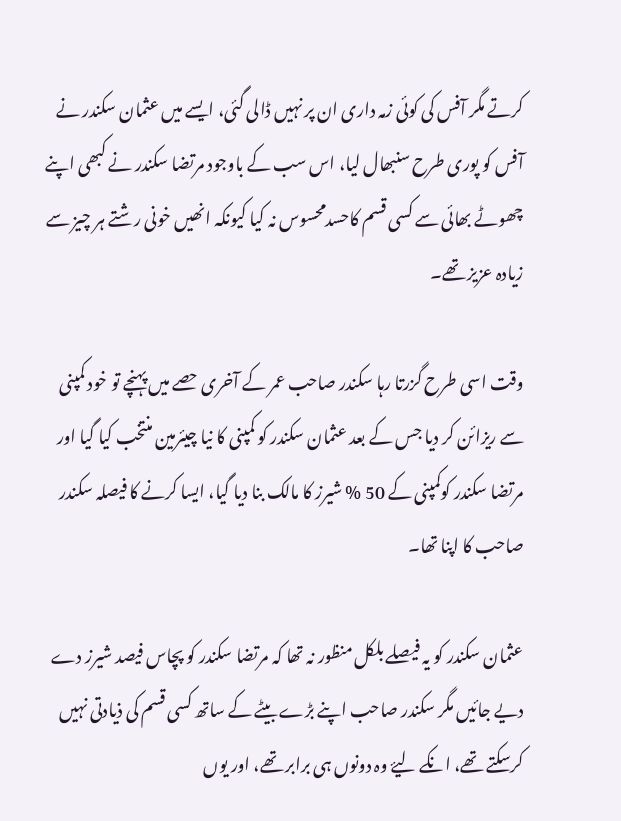کرتے مگر آفس کی کوئی زمہ داری ان پر نہیں ڈالی گئی، ایسے میں عثمان سکندر نے آفس کو پوری طرح سنبھال لیا، اس سب کے باوجود مرتضا سکندر نے کبھی اپنے چھوٹے بھائی سے کسی قسم کاحسدمحسوس نہ کیا کیونکہ انھیں خونی رشتے ہر چیز سے زیادہ عزیز تھے۔

وقت اسی طرح گزرتا رہا سکندر صاحب عمر کے آخری حصے میں پہنچے تو خود کمپنی سے ریزائن کر دیا جس کے بعد عثمان سکندر کو کمپنی کا نیا چیئرمین منتخب کیا گیا اور مرتضا سکندر کوکمپنی کے 50 % شیرز کا مالک بنا دیا گیا، ایسا کرنے کا فیصلہ سکندر صاحب کا اپنا تھا۔

عثمان سکندر کو یہ فیصلے بلکل منظور نہ تھا کہ مرتضا سکندر کو پچاس فیصد شیرز دے ديے جائیں مگر سکندر صاحب اپنے بڑے بیٹے کے ساتھ کسی قسم کی ذیادتی نہیں کرسکتے تھے، انکے لیۓ وہ دونوں ہی برابر تھے، اور یوں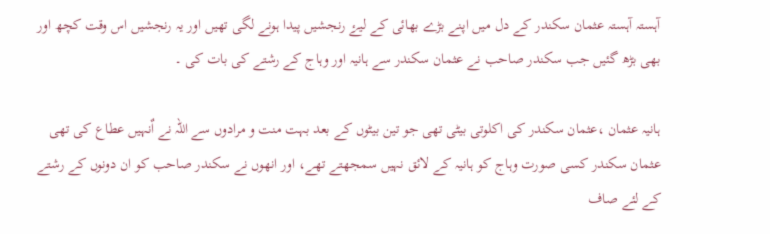آہستہ آہستہ عثمان سکندر کے دل میں اپنے بڑے بھائی کے لیۓ رنجشیں پیدا ہونے لگی تھیں اور یہ رنجشیں اس وقت کچھ اور بھی بڑھ گئیں جب سکندر صاحب نے عثمان سکندر سے ہانیہ اور وہاج کے رشتے کی بات کی ۔

ہانیہ عثمان ،عثمان سکندر کی اکلوتی بیٹی تھی جو تین بیٹوں کے بعد بہت منت و مرادوں سے اللّہ نے اٌنہیں عطاع کی تھی عثمان سکندر کسی صورت وہاج کو ہانیہ کے لائق نہیں سمجھتے تھے، اور انھوں نے سکندر صاحب کو ان دونوں کے رشتے کے لئے صاف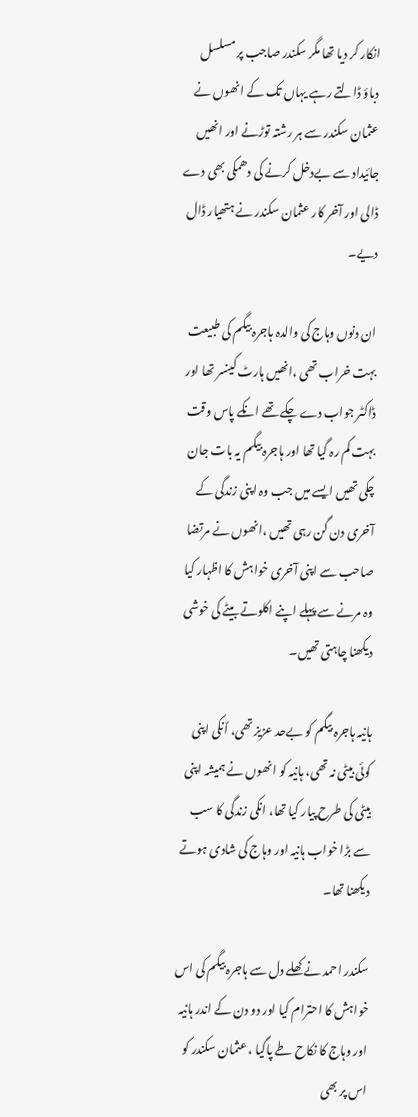انکار کر دیا تھا مگر سکندر صاجب پر مسلسل دباؤ ڈالتے رہے یہاں تک کے انھوں نے عثمان سکندر سے ہر رشتہ توڑنے اور انھیں جائیداد سے بےدخل کرنے کی دھمکی بھی دے ڈالی اور آخر کار عثمان سکندر نے ہتھیار ڈال ديے۔

ان دنوں وہاج کی والدہ ہاجرہ بیگم کی طبیعت بہت خراب تھی ،انھیں ہارٹ کینسر تھا اور ڈاکٹر جواب دے چکے تھے انکے پاس وقت بہت کم رہ گیا تھا اور ہاجرہ بیگم یہ بات جان چکی تھیں ایسے میں جب وہ اپنی زندگی کے آخری دن گن رہی تھیں ،انھوں نے مرتضا صاحب سے اپنی آخری خواہش کا اظہار کیا وہ مرنے سے پہلے اپنے اکلوتے بیٹے کی خوشی دیکھنا چاہتی تھیں۔

ہانیہ ہاجرہ بیگم کو بےحد عزیز تھی، اٌنکی اپنی کوئی بیٹی نہ تھی، ہانیہ کو انھوں نے ہمیشہ اپنی بیٹی کی طرح پیار کیا تھا، انکی زندگی کا سب سے بڑا خواب ہانیہ اور وہاج کی شادی ہوتے دیکھنا تھا۔

سکندر احمد نے کھلے دل سے ہاجرہ بیگم کی اس خواہش کا احترام کیا اور دو دن کے اندر ہانیہ اور وہاج کا نکاح طے پاگیا ، عثمان سکندر کو اس پر بھی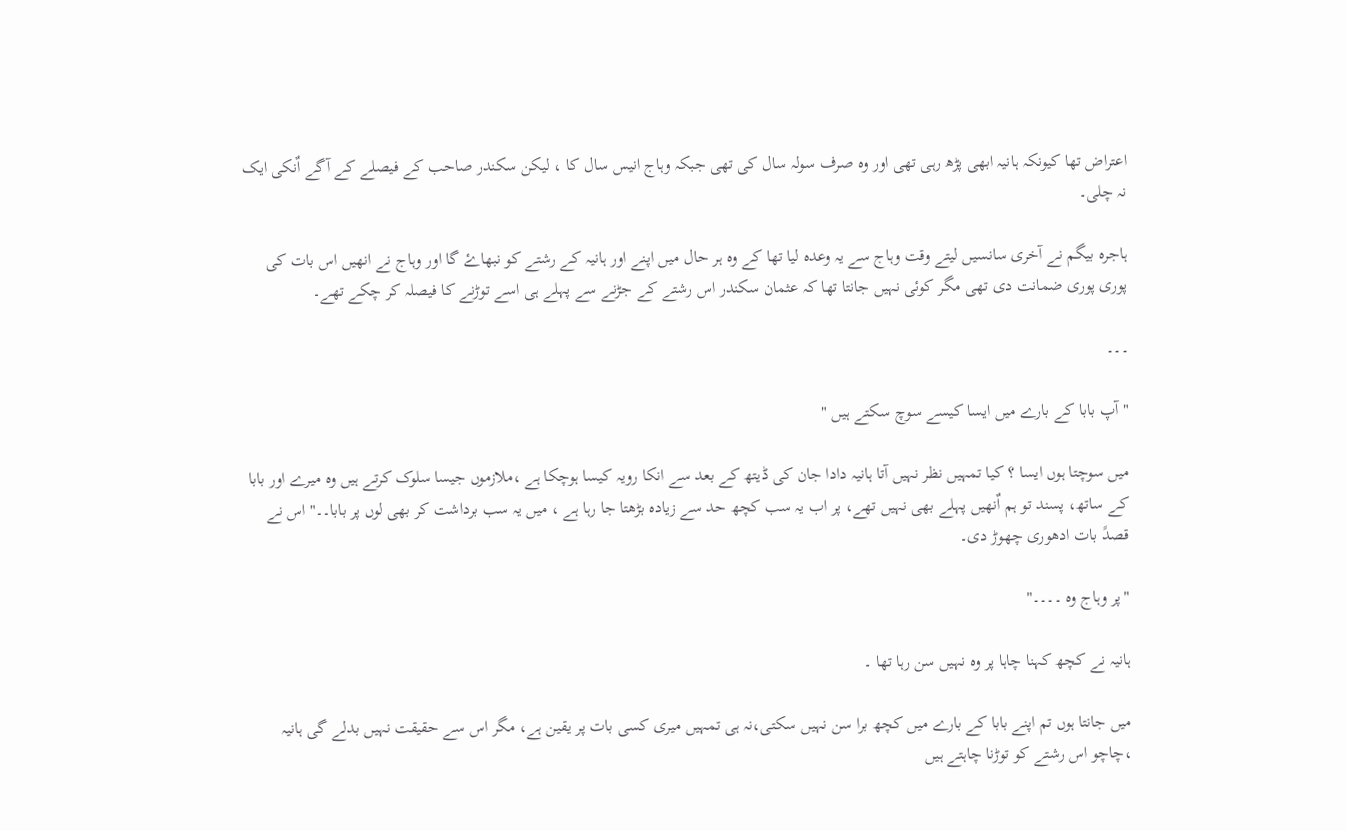اعتراض تھا کیونکہ ہانیہ ابھی پڑھ رہی تھی اور وہ صرف سولہ سال کی تھی جبکہ وہاج انیس سال کا ، لیکن سکندر صاحب کے فیصلے کے آگے اٌنکی ایک نہ چلی۔

ہاجرہ بیگم نے آخری سانسیں لیتے وقت وہاج سے یہ وعدہ لیا تھا کے وہ ہر حال میں اپنے اور ہانیہ کے رشتے کو نبھاۓ گا اور وہاج نے انھیں اس بات کی پوری پوری ضمانت دی تھی مگر کوئی نہیں جانتا تھا کہ عثمان سکندر اس رشتے کے جڑنے سے پہلے ہی اسے توڑنے کا فیصلہ کر چکے تھے۔

۔۔۔

" آپ بابا کے بارے میں ایسا کیسے سوچ سکتے ہیں "

میں سوچتا ہوں ایسا ؟ کیا تمہیں نظر نہیں آتا ہانیہ دادا جان کی ڈیتھ کے بعد سے انکا رویہ کیسا ہوچکا ہے ،ملازموں جیسا سلوک کرتے ہیں وہ میرے اور بابا کے ساتھ، پسند تو ہم اٌنھیں پہلے بھی نہیں تھے، پر اب یہ سب کچھ حد سے زیادہ بڑھتا جا رہا ہے ، میں یہ سب برداشت کر بھی لوں پر بابا۔۔" اس نے قصدً بات ادھوری چھوڑ دی۔

"پر وہاج وہ ۔۔۔۔"

ہانیہ نے کچھ کہنا چاہا پر وہ نہیں سن رہا تھا ۔

میں جانتا ہوں تم اپنے بابا کے بارے میں کچھ برا سن نہیں سکتی،نہ ہی تمہیں میری کسی بات پر یقین ہے، مگر اس سے حقیقت نہیں بدلے گی ہانیہ ،چاچو اس رشتے کو توڑنا چاہتے ہیں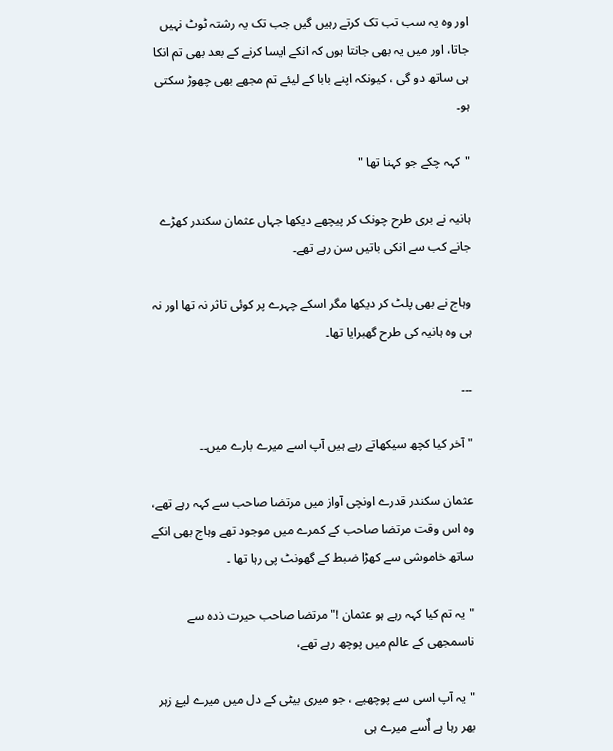اور وہ یہ سب تب تک کرتے رہیں گیں جب تک یہ رشتہ ٹوٹ نہیں جاتا، اور میں یہ بھی جانتا ہوں کہ انکے ایسا کرنے کے بعد بھی تم انکا ہی ساتھ دو گی ، کیونکہ اپنے بابا کے ليئے تم مجھے بھی چھوڑ سکتی ہو۔

"کہہ چکے جو کہنا تھا "

ہانیہ نے بری طرح چونک کر پیچھے دیکھا جہاں عثمان سکندر کھڑے جانے کب سے انکی باتیں سن رہے تھے۔

وہاج نے بھی پلٹ کر دیکھا مگر اسکے چہرے پر کوئی تاثر نہ تھا اور نہ ہی وہ ہانیہ کی طرح گھبرایا تھا۔

۔۔۔

" آخر کیا کچھ سیکھاتے رہے ہیں آپ اسے میرے بارے میں۔۔

عثمان سکندر قدرے اونچی آواز میں مرتضا صاحب سے کہہ رہے تھے، وہ اس وقت مرتضا صاحب کے کمرے میں موجود تھے وہاج بھی انکے ساتھ خاموشی سے کھڑا ضبط کے گھونٹ پی رہا تھا ۔

"یہ تم کیا کہہ رہے ہو عثمان !" مرتضا صاحب حیرت ذدہ سے ناسمجھی کے عالم میں پوچھ رہے تھے،

"یہ آپ اسی سے پوچھیے ، جو میری بیٹی کے دل میں میرے ليۓ زہر بھر رہا ہے اٌسے میرے ہی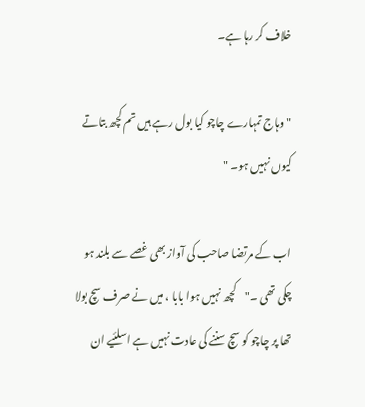خلاف کر رہا ہے۔

" وہاج تمہارے چاچو کیا بول رہے ہیں تم کچھ بتاتے کیوں نہیں ہو۔ "

اب کے مرتضا صاحب کی آواز بھی غصے سے بلند ہو چکی تھی ۔"کچھ نہیں ہوا بابا ، میں نے صرف سچ بولا تھا پر چاچو کو سچ سننے کی عادت نہیں ہے اسلئيے ان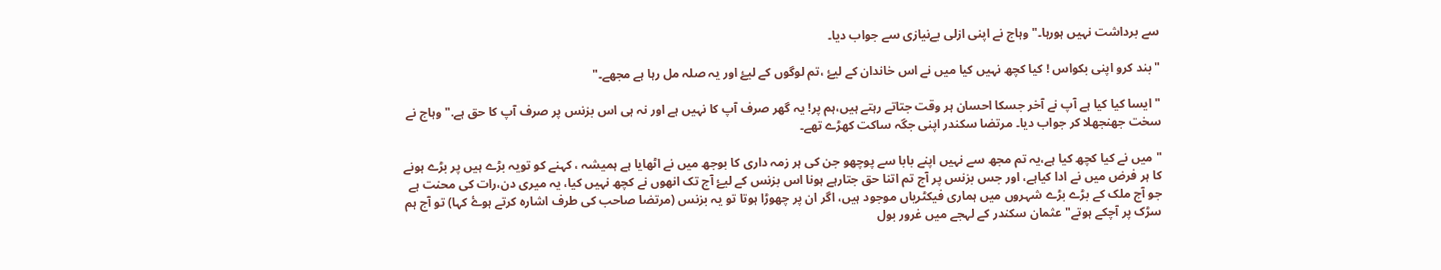سے برداشت نہیں ہورہا۔" وہاج نے اپنی ازلی بےنیازی سے جواب دیا۔

" بند کرو اپنی بکواس ! کیا کچھ نہیں کیا میں نے اس خاندان کے ليۓ ،تم لوگوں کے ليۓ اور یہ صلہ مل رہا ہے مجھے۔"

" ايسا کیا کیا ہے آپ نے آخر جسکا احسان ہر وقت جتاتے رہتے ہیں،ہم پر! یہ گھر صرف آپ کا نہیں ہے اور نہ ہی اس بزنس پر صرف آپ کا حق ہے." وہاج نے سخت جھنجھلا کر جواب دیا۔ مرتضا سکندر اپنی جگہ ساکت کھڑے تھے۔

" میں نے کیا کچھ کیا ہے،یہ تم مجھ سے نہیں اپنے بابا سے پوچھو جن کی ہر زمہ داری کا بوجھ میں نے اٹھایا ہے ہمیشہ ، کہنے کو تویہ بڑے ہیں پر بڑے ہونے کا ہر فرض میں نے ادا کیاہے، اور جس بزنس پر آج تم اتنا حق جتارہے ہونا اس بزنس کے ليۓ آج تک انھوں نے کچھ نہیں کیا، یہ میری دن،رات کی محنت ہے جو آج ملک کے بڑے بڑے شہروں میں ہماری فیکٹریاں موجود ہیں، اگر ان پر چھوڑا ہوتا تو یہ بزنس (مرتضا صاحب کی طرف اشارہ کرتے ہوۓ کہا) تو آج ہم سڑک پر آچکے ہوتے" عثمان سکندر کے لہجے میں غرور بول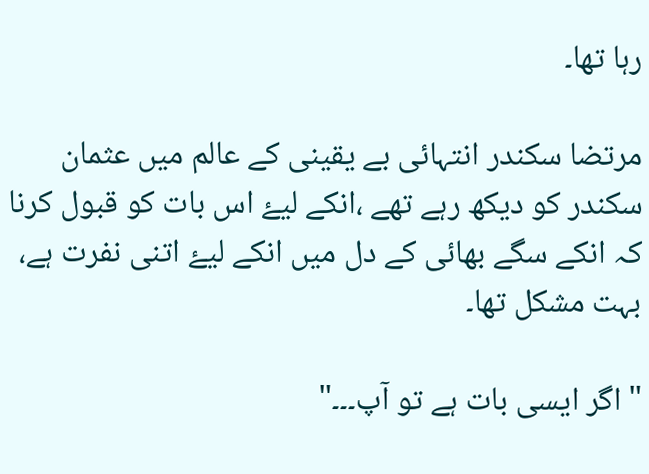رہا تھا۔

مرتضا سکندر انتہائی بے یقینی کے عالم میں عثمان سکندر کو دیکھ رہے تھے ،انکے ليۓ اس بات کو قبول کرنا کہ انکے سگے بھائی کے دل میں انکے لیۓ اتنی نفرت ہے، بہت مشکل تھا۔

" اگر ایسی بات ہے تو آپ۔۔۔"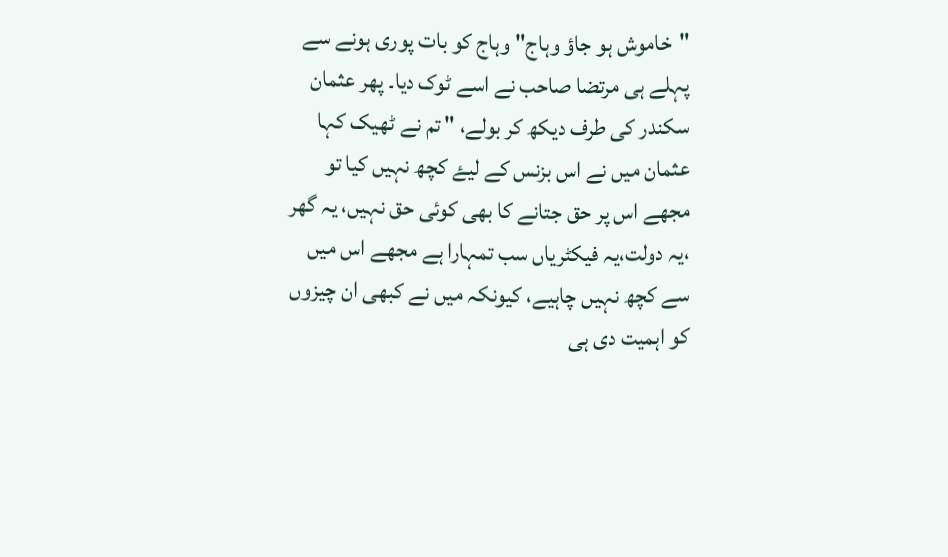"خاموش ہو جاؤ وہاج" وہاج کو بات پوری ہونے سے پہلے ہی مرتضا صاحب نے اسے ٹوک دیا۔ پھر عثمان سکندر کی طرف دیکھ کر بولے، " تم نے ٹھیک کہا عثمان میں نے اس بزنس کے ليۓ کچھ نہیں کیا تو مجھے اس پر حق جتانے کا بھی کوئی حق نہیں، یہ گھر ،یہ دولت،یہ فیکٹریاں سب تمہارا ہے مجھے اس میں سے کچھ نہیں چاہیے، کیونکہ میں نے کبھی ان چیزوں کو اہمیت دی ہی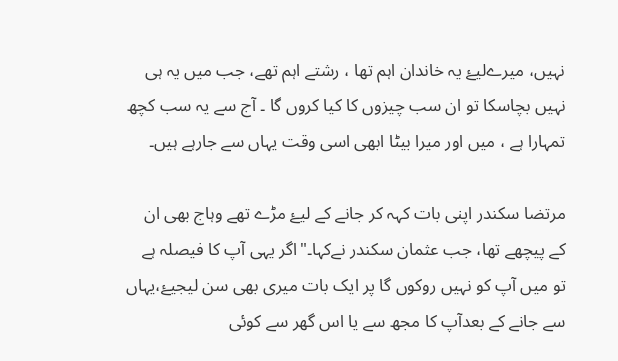نہیں، میرےليۓ یہ خاندان اہم تھا ، رشتے اہم تھے، جب میں یہ ہی نہیں بچاسکا تو ان سب چیزوں کا کیا کروں گا ۔ آج سے یہ سب کچھ تمہارا ہے ، میں اور میرا بیٹا ابھی اسی وقت یہاں سے جارہے ہیں۔

مرتضا سکندر اپنی بات کہہ کر جانے کے ليۓ مڑے تھے وہاج بھی ان کے پیچھے تھا، جب عثمان سکندر نےکہا۔"اگر یہی آپ کا فیصلہ ہے تو میں آپ کو نہیں روکوں گا پر ایک بات میری بھی سن لیجيۓ،یہاں سے جانے کے بعدآپ کا مجھ سے یا اس گھر سے کوئی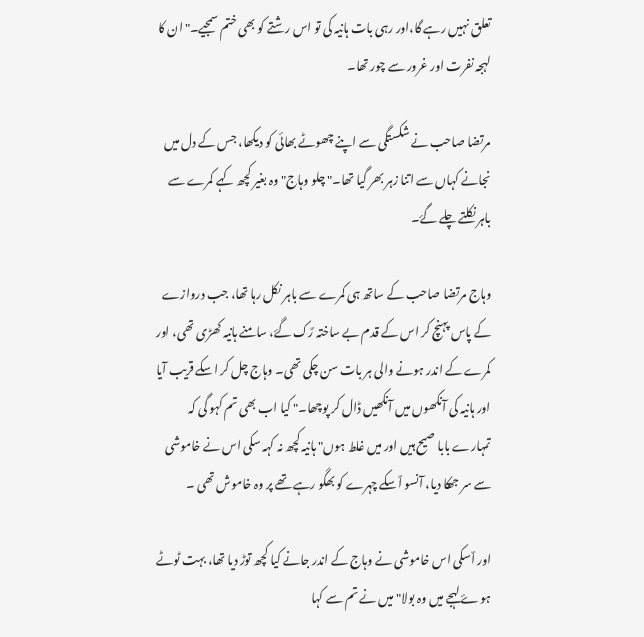تعلق نہیں رہے گا،اور رہی بات ہانیہ کی تو اس رشتے کو بھی ختم سمجیے۔"ان کا لہجہ نفرت اور غرور سے چور تھا۔

مرتضا صاحب نے شکستگی سے اپنے چھوٹے بھائی کو دیکھا، جس کے دل میں نجانے کہاں سے اتنا زہر بھر گیا تھا۔" چلو وہاج" وہ بغیر کچھ کہے کمرے سے باہر نکلتے چلے گۓ۔

وہاج مرتضا صاحب کے ساتھ ہی کمرے سے باہر نکل رہا تھا، جب دروازے کے پاس پہنچ کر اس کے قدم بے ساختہ رٌک گۓ، سامنے ہانیہ کھڑی تھی، اور کمرے کے اندر ہونے والی ہر بات سن چکی تھی۔ وہاج چل کر اسکے قریب آیا اور ہانیہ کی آنکھوں میں آنکھیں ڈال کر پوچھا۔" کیا اب بھی تم کہو گی کہ تمہارے بابا صیح ہیں اور میں غلط ہوں" ہانیہ کچھ نہ کہہ سکی اس نے خاموشی سے سر جھکا دیا، آنسو اٌسکے چہرے کو بھگو رہے تھے پر وہ خاموش تھی ۔

اور اٌسکی اس خاموشی نے وہاج کے اندر جانے کیا کچھ توڑ دیا تھا، بہت ٹوٹے ہوۓ لہجے میں وہ بولا" میں نے تم سے کہا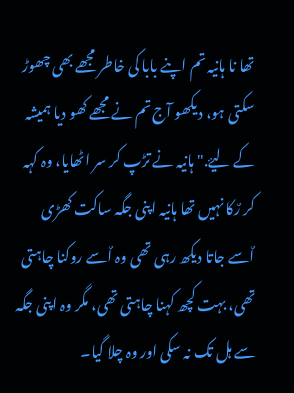تھا نا ہانیہ تم اپنے بابا کی خاطر مجھے بھی چھوڑ سکتی ہو، دیکھو آج تم نے مجھے کھو دیا ہمیشہ کے لیۓ." ہانیہ نے تڑپ کر سر اٹھایا، وہ کہہ کر رٌکا نہیں تھا ہانیہ اپنی جگہ ساکت کھڑی اٌسے جاتا دیکھ رہی تھی وہ اٌسے روکنا چاہتی تھی، بہت کچھ کہنا چاہتی تھی، مگر وہ اپنی جگہ سے ہل تک نہ سکی اور وہ چلا گیا۔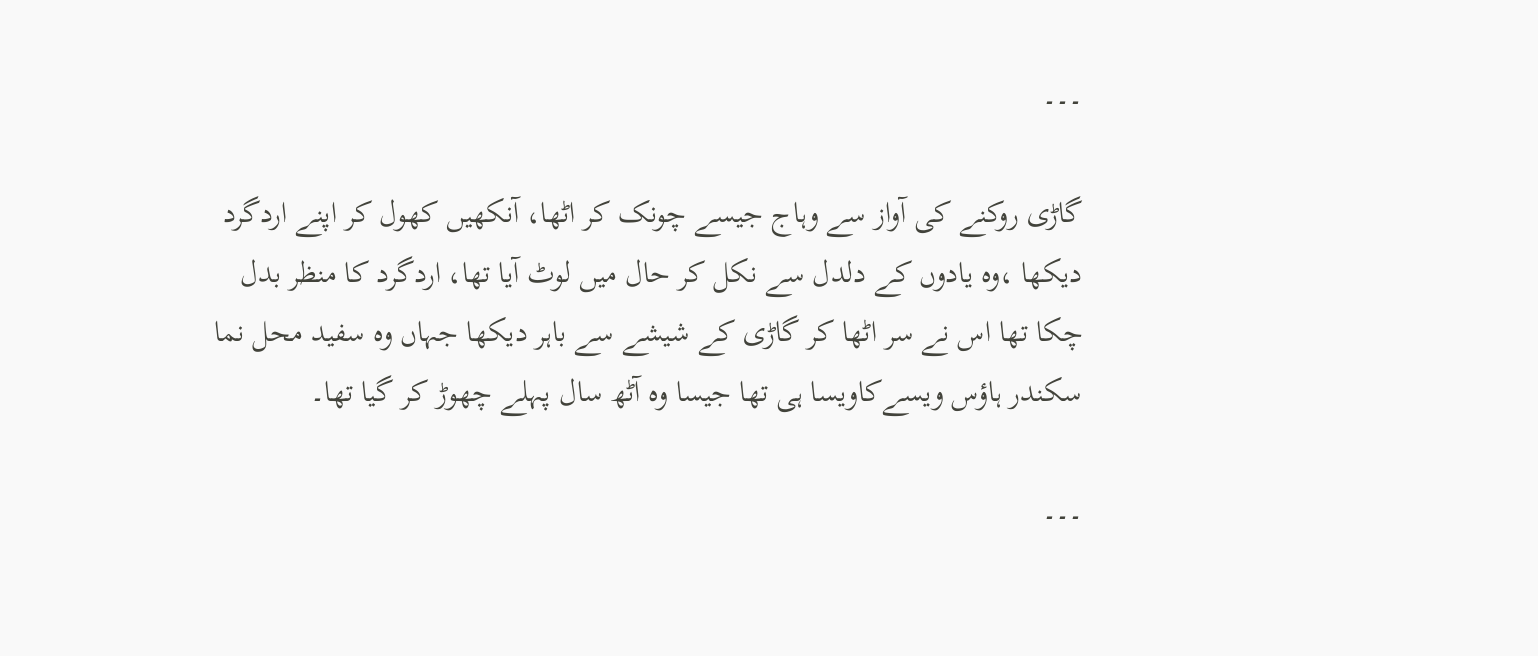۔۔۔

گاڑی روکنے کی آواز سے وہاج جیسے چونک کر اٹھا، آنکھیں کھول کر اپنے اردگرد دیکھا ،وہ یادوں کے دلدل سے نکل کر حال میں لوٹ آیا تھا، اردگرد کا منظر بدل چکا تھا اس نے سر اٹھا کر گاڑی کے شیشے سے باہر دیکھا جہاں وہ سفید محل نما سکندر ہاؤس ویسےکاویسا ہی تھا جیسا وہ آٹھ سال پہلے چھوڑ کر گیا تھا۔

۔۔۔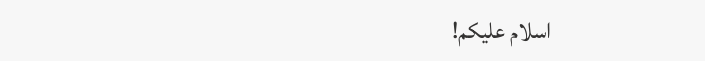اسلام علیکم!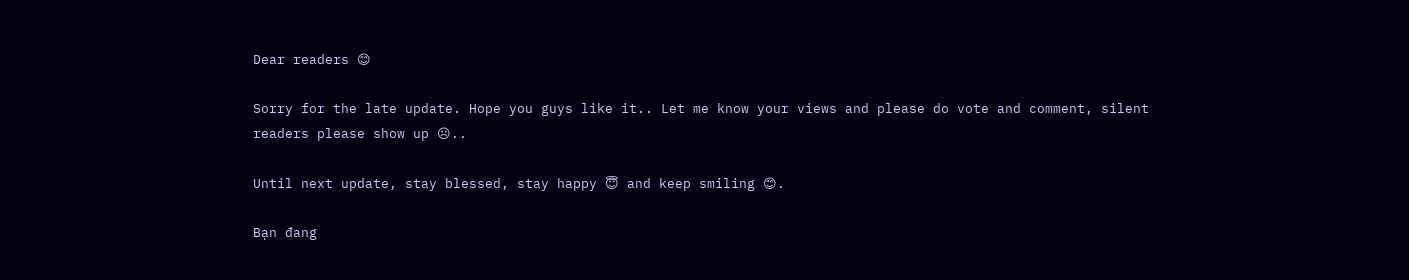Dear readers 😊

Sorry for the late update. Hope you guys like it.. Let me know your views and please do vote and comment, silent readers please show up ☹..

Until next update, stay blessed, stay happy 😇 and keep smiling 😊.

Bạn đang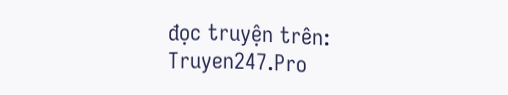đọc truyện trên: Truyen247.Pro